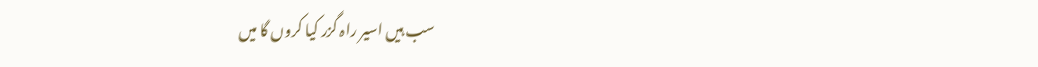سب ہیں اسیر راہ گزر کیا کروں گا میں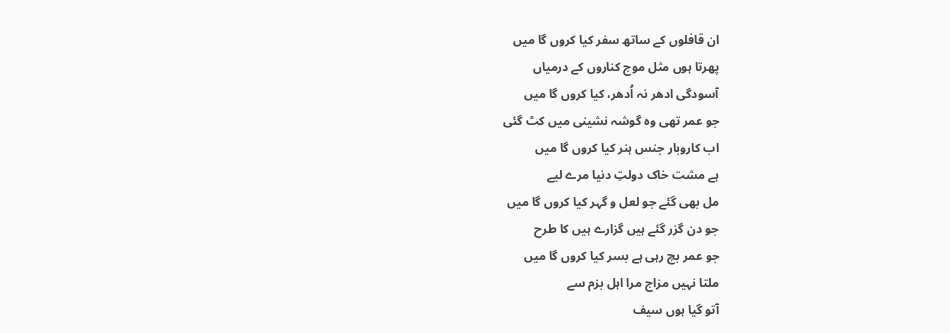ان قافلوں کے ساتھ سفر کیا کروں گا میں
پھرتا ہوں مثل موج کناروں کے درمیاں
آسودگی ادھر نہ اُدھر، کیا کروں گا میں
جو عمر تھی وہ گوشہ نشینی میں کٹ گئی
اب کاروبار جنس ہنر کیا کروں گا میں
ہے مشت خاک دولتِ دنیا مرے لیے
مل بھی گئے جو لعل و گہر کیا کروں گا میں
جو دن گزر گئے ہیں گزارے ہیں کا طرح
جو عمر بچ رہی ہے بسر کیا کروں گا میں
ملتا نہیں مزاج مرا اہل بزم سے
آتو گیا ہوں سیف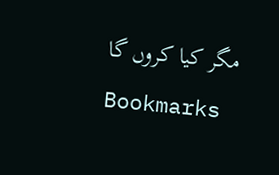مگر کیا کروں گا
Bookmarks